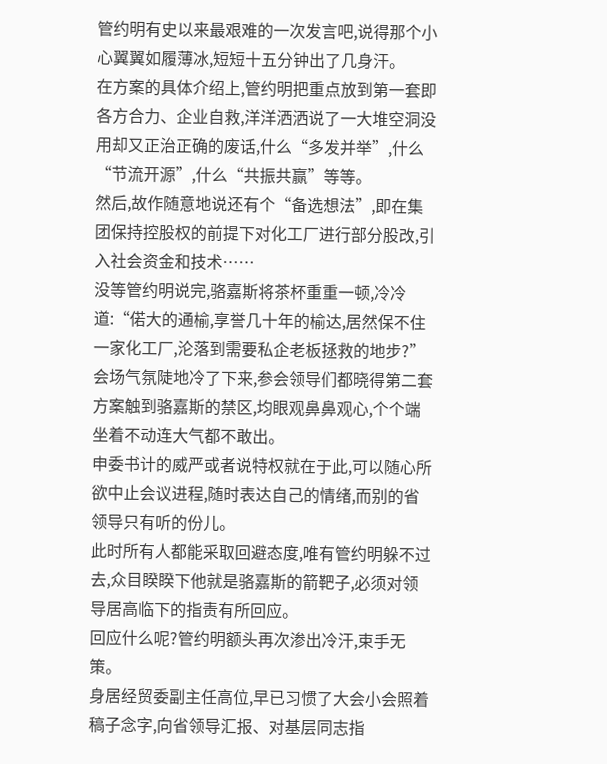管约明有史以来最艰难的一次发言吧,说得那个小心翼翼如履薄冰,短短十五分钟出了几身汗。
在方案的具体介绍上,管约明把重点放到第一套即各方合力、企业自救,洋洋洒洒说了一大堆空洞没用却又正治正确的废话,什么“多发并举”,什么“节流开源”,什么“共振共赢”等等。
然后,故作随意地说还有个“备选想法”,即在集团保持控股权的前提下对化工厂进行部分股改,引入社会资金和技术……
没等管约明说完,骆嘉斯将茶杯重重一顿,冷冷道:“偌大的通榆,享誉几十年的榆达,居然保不住一家化工厂,沦落到需要私企老板拯救的地步?”
会场气氛陡地冷了下来,参会领导们都晓得第二套方案触到骆嘉斯的禁区,均眼观鼻鼻观心,个个端坐着不动连大气都不敢出。
申委书计的威严或者说特权就在于此,可以随心所欲中止会议进程,随时表达自己的情绪,而别的省领导只有听的份儿。
此时所有人都能采取回避态度,唯有管约明躲不过去,众目睽睽下他就是骆嘉斯的箭靶子,必须对领导居高临下的指责有所回应。
回应什么呢?管约明额头再次渗出冷汗,束手无策。
身居经贸委副主任高位,早已习惯了大会小会照着稿子念字,向省领导汇报、对基层同志指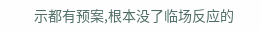示都有预案,根本没了临场反应的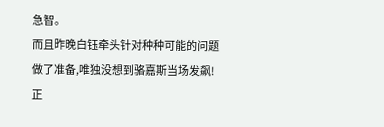急智。
而且昨晚白钰牵头针对种种可能的问题做了准备,唯独没想到骆嘉斯当场发飙!
正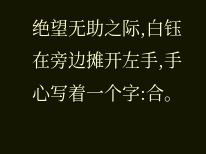绝望无助之际,白钰在旁边摊开左手,手心写着一个字:合。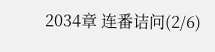2034章 连番诘问(2/6)